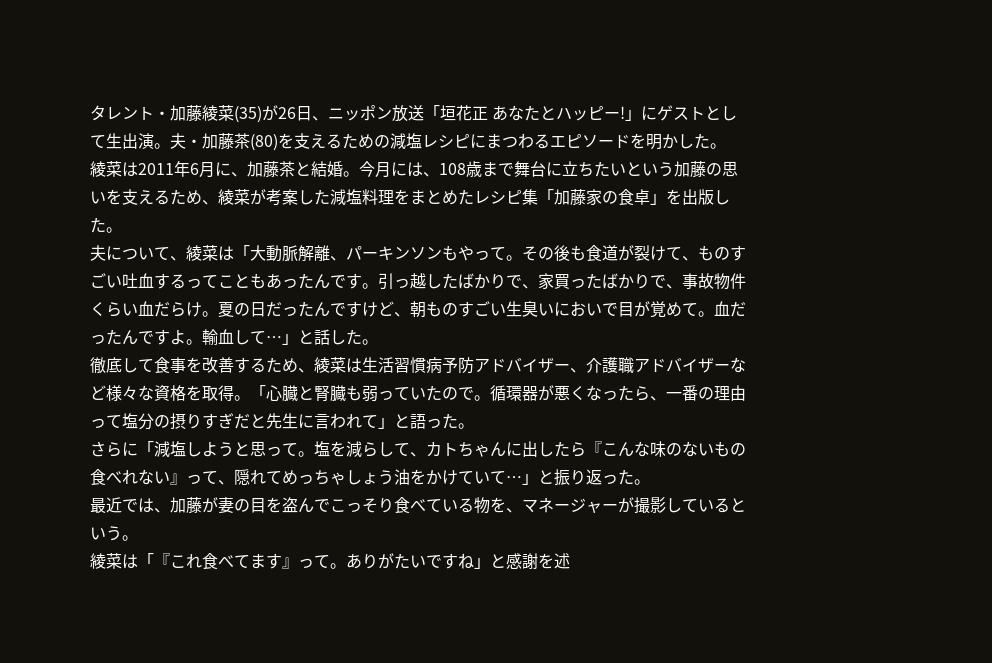タレント・加藤綾菜(35)が26日、ニッポン放送「垣花正 あなたとハッピー!」にゲストとして生出演。夫・加藤茶(80)を支えるための減塩レシピにまつわるエピソードを明かした。
綾菜は2011年6月に、加藤茶と結婚。今月には、108歳まで舞台に立ちたいという加藤の思いを支えるため、綾菜が考案した減塩料理をまとめたレシピ集「加藤家の食卓」を出版した。
夫について、綾菜は「大動脈解離、パーキンソンもやって。その後も食道が裂けて、ものすごい吐血するってこともあったんです。引っ越したばかりで、家買ったばかりで、事故物件くらい血だらけ。夏の日だったんですけど、朝ものすごい生臭いにおいで目が覚めて。血だったんですよ。輸血して…」と話した。
徹底して食事を改善するため、綾菜は生活習慣病予防アドバイザー、介護職アドバイザーなど様々な資格を取得。「心臓と腎臓も弱っていたので。循環器が悪くなったら、一番の理由って塩分の摂りすぎだと先生に言われて」と語った。
さらに「減塩しようと思って。塩を減らして、カトちゃんに出したら『こんな味のないもの食べれない』って、隠れてめっちゃしょう油をかけていて…」と振り返った。
最近では、加藤が妻の目を盗んでこっそり食べている物を、マネージャーが撮影しているという。
綾菜は「『これ食べてます』って。ありがたいですね」と感謝を述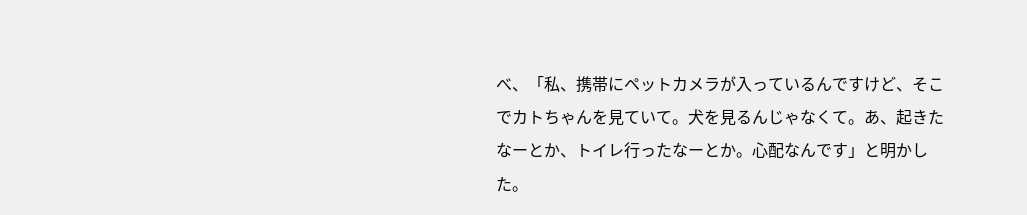べ、「私、携帯にペットカメラが入っているんですけど、そこでカトちゃんを見ていて。犬を見るんじゃなくて。あ、起きたなーとか、トイレ行ったなーとか。心配なんです」と明かした。